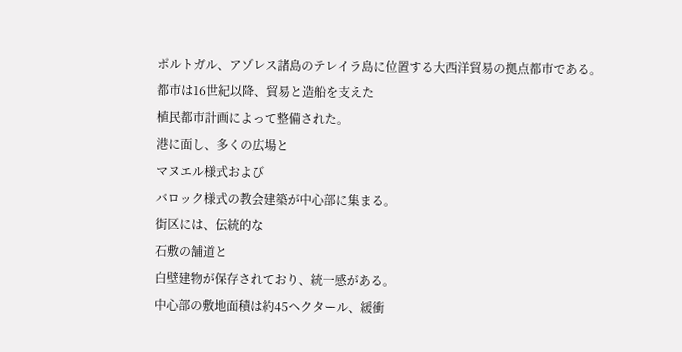ポルトガル、アゾレス諸島のテレイラ島に位置する大西洋貿易の拠点都市である。
都市は16世紀以降、貿易と造船を支えた
植民都市計画によって整備された。
港に面し、多くの広場と
マヌエル様式および
バロック様式の教会建築が中心部に集まる。
街区には、伝統的な
石敷の舗道と
白壁建物が保存されており、統一感がある。
中心部の敷地面積は約45ヘクタール、緩衝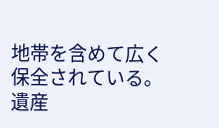地帯を含めて広く保全されている。
遺産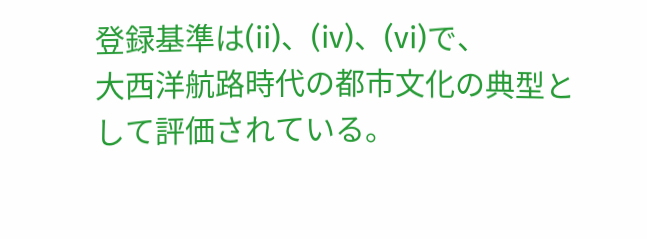登録基準は(ii)、(iv)、(vi)で、
大西洋航路時代の都市文化の典型として評価されている。